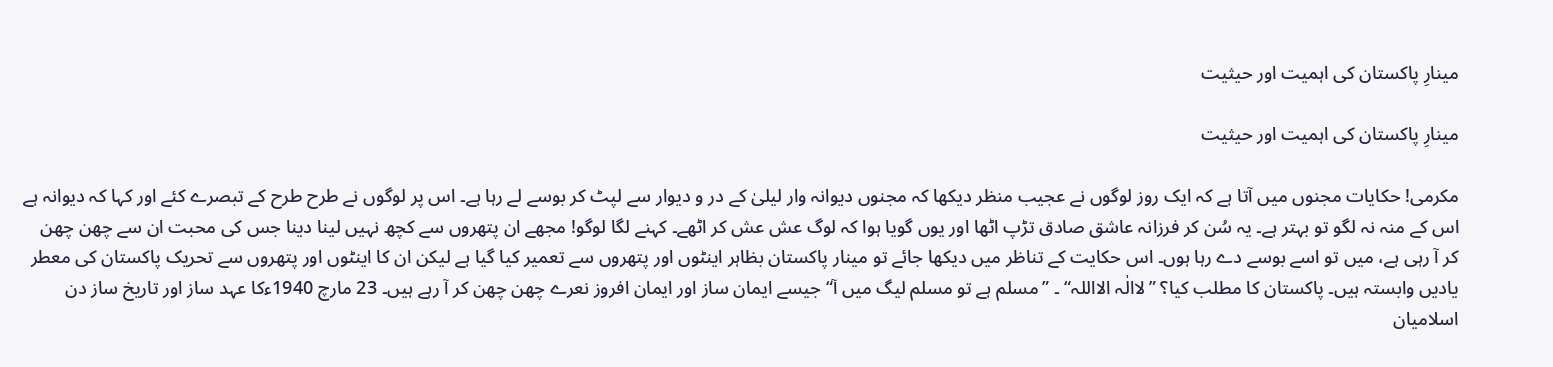مینارِ پاکستان کی اہمیت اور حیثیت

مینارِ پاکستان کی اہمیت اور حیثیت

مکرمی! حکایات مجنوں میں آتا ہے کہ ایک روز لوگوں نے عجیب منظر دیکھا کہ مجنوں دیوانہ وار لیلیٰ کے در و دیوار سے لپٹ کر بوسے لے رہا ہے۔ اس پر لوگوں نے طرح طرح کے تبصرے کئے اور کہا کہ دیوانہ ہے اس کے منہ نہ لگو تو بہتر ہے۔ یہ سُن کر فرزانہ عاشق صادق تڑپ اٹھا اور یوں گویا ہوا کہ لوگ عش عش کر اٹھے۔ کہنے لگا لوگو! مجھے ان پتھروں سے کچھ نہیں لینا دینا جس کی محبت ان سے چھن چھن کر آ رہی ہے، میں تو اسے بوسے دے رہا ہوں۔ اس حکایت کے تناظر میں دیکھا جائے تو مینار پاکستان بظاہر اینٹوں اور پتھروں سے تعمیر کیا گیا ہے لیکن ان کا اینٹوں اور پتھروں سے تحریک پاکستان کی معطر یادیں وابستہ ہیں۔ پاکستان کا مطلب کیا؟ ”لاالٰہ الااللہ“ ۔ ”مسلم ہے تو مسلم لیگ میں آ“ جیسے ایمان ساز اور ایمان افروز نعرے چھن چھن کر آ رہے ہیں۔ 23 مارچ 1940ءکا عہد ساز اور تاریخ ساز دن اسلامیان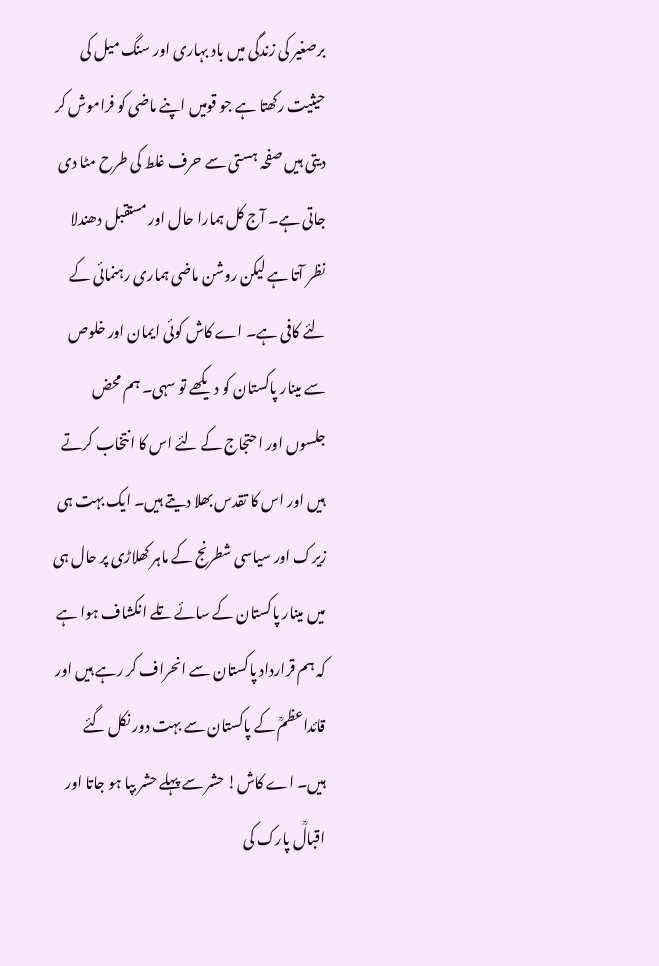برصغیر کی زندگی میں باد بہاری اور سنگ میل کی حیثیت رکھتا ہے جو قومیں اپنے ماضی کو فراموش کر دیتی ہیں صفحہ ہستی سے حرف غلط کی طرح مٹا دی جاتی ہے۔ آج کل ہمارا حال اور مستقبل دھندلا نظر آتا ہے لیکن روشن ماضی ہماری رہنمائی کے لئے کافی ہے۔ اے کاش کوئی ایمان اور خلوص سے مینار پاکستان کو دیکھے تو سہی۔ ہم محض جلسوں اور احتجاج کے لئے اس کا انتخاب کرتے ہیں اور اس کا تقدس بھلا دیتے ہیں۔ ایک بہت ہی زیرک اور سیاسی شطرنج کے ماہر کھلاڑی پر حال ہی میں مینار پاکستان کے سائے تلے انکشاف ہوا ہے کہ ہم قرارداد پاکستان سے انحراف کر رہے ہیں اور قائداعظمؒ کے پاکستان سے بہت دور نکل گئے ہیں۔ اے کاش! حشر سے پہلے حشر بپا ہو جاتا اور اقبالؒ پارک کی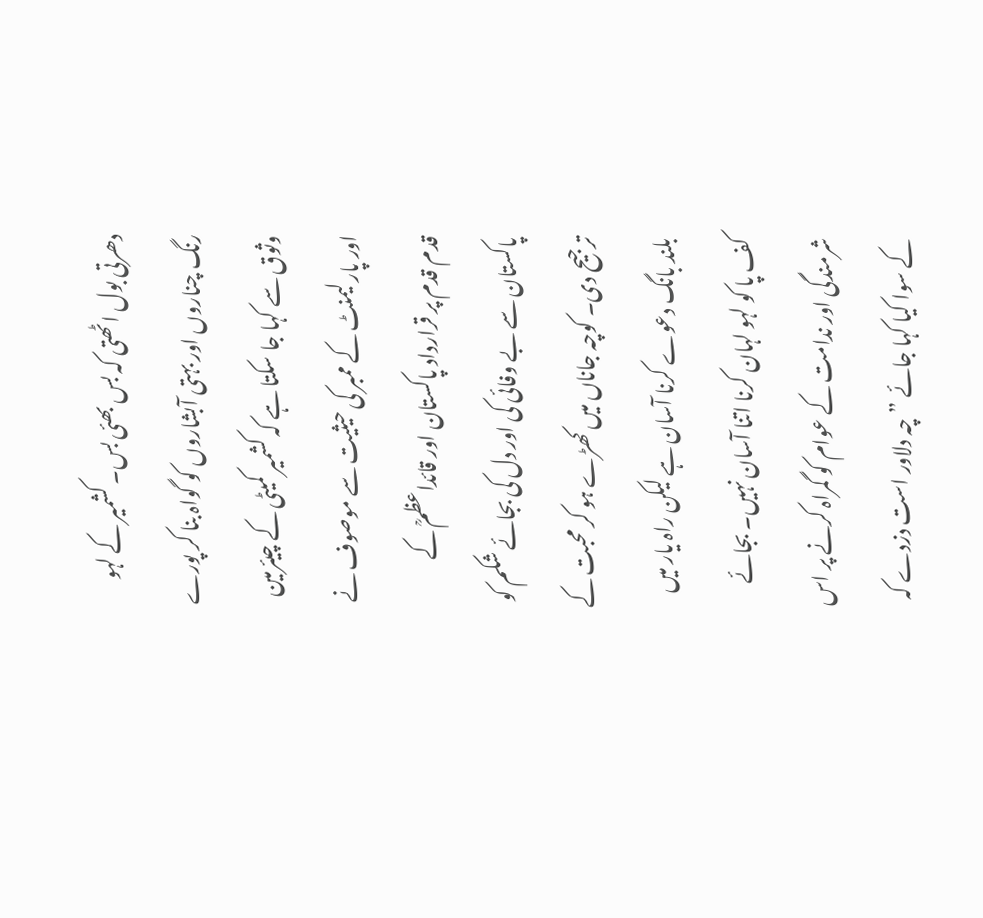دھرتی بول اٹھتی کہ بس بھئی بس۔ کشمیر کے لہو رنگ چناروں اور بہتی آبشاروں کو گواہ بنا کر پورے وثوق سے کہا جا سکتا ہے کہ کشمیر کمیٹی کے چیئرمین اور پارلیمنٹ کے ممبر کی حیثیت سے موصوف نے قدم قدم پر قرارداد پاکستان اور قائداعظمؒ کے پاکستان سے بے وفائی کی اور دل کی بجائے شکم کو ترجیح دی۔ کوچہ جاناں میں کھڑے ہو کر محبت کے بلند بانگ دعوے کرنا آسان ہے لیکن راہ یار میں کف پا کو لہو لہان کرنا اتنا آسان نہیں۔ بجائے شرمندگی اور ندامت کے عوام کو گمراہ کرنے پر اس کے سوا کیا کہا جائے ”چہ دلاور است دزدے کہ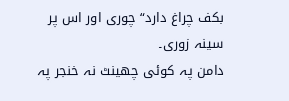بکف چراغ دارد“ چوری اور اس پر سینہ زوری۔
دامن پہ کوئی چھینٹ نہ خنجر پہ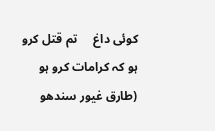کوئی داغ     تم قتل کرو ہو کہ کرامات کرو ہو
(طارق غیور سندھو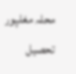محلہ مغلپور تحصیل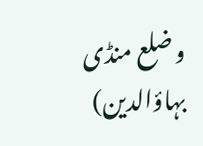و ضلع منڈی بہاؤالدین)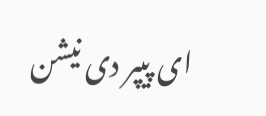ای پیپر دی نیشن